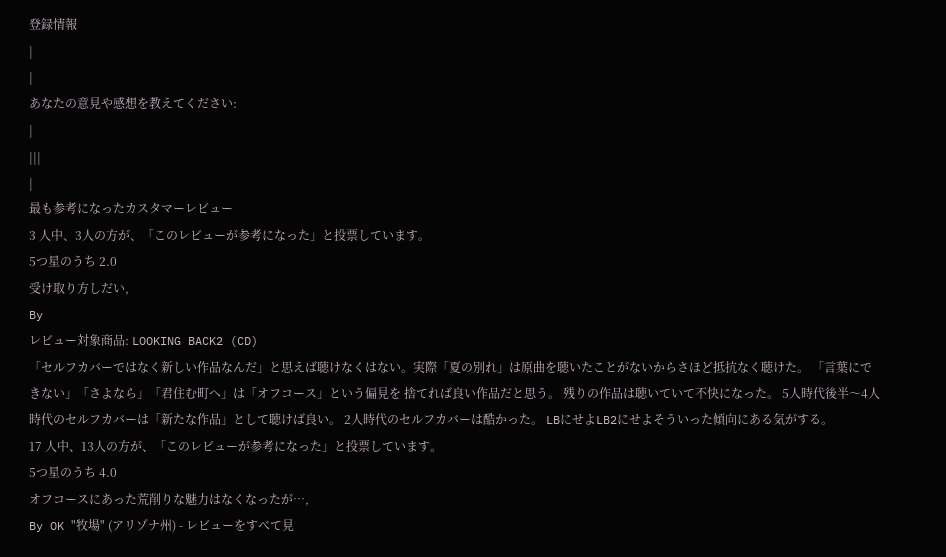登録情報
|
|
あなたの意見や感想を教えてください:
|
|||
|
最も参考になったカスタマーレビュー
3 人中、3人の方が、「このレビューが参考になった」と投票しています。
5つ星のうち 2.0
受け取り方しだい,
By
レビュー対象商品: LOOKING BACK2 (CD)
「セルフカバーではなく新しい作品なんだ」と思えば聴けなくはない。実際「夏の別れ」は原曲を聴いたことがないからさほど抵抗なく聴けた。 「言葉にできない」「さよなら」「君住む町へ」は「オフコース」という偏見を 捨てれば良い作品だと思う。 残りの作品は聴いていて不快になった。 5人時代後半〜4人時代のセルフカバーは「新たな作品」として聴けば良い。 2人時代のセルフカバーは酷かった。 LBにせよLB2にせよそういった傾向にある気がする。
17 人中、13人の方が、「このレビューが参考になった」と投票しています。
5つ星のうち 4.0
オフコースにあった荒削りな魅力はなくなったが…,
By OK "牧場" (アリゾナ州) - レビューをすべて見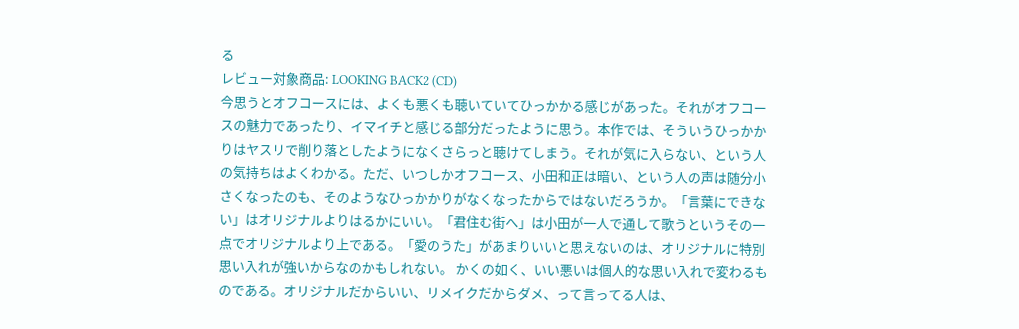る
レビュー対象商品: LOOKING BACK2 (CD)
今思うとオフコースには、よくも悪くも聴いていてひっかかる感じがあった。それがオフコースの魅力であったり、イマイチと感じる部分だったように思う。本作では、そういうひっかかりはヤスリで削り落としたようになくさらっと聴けてしまう。それが気に入らない、という人の気持ちはよくわかる。ただ、いつしかオフコース、小田和正は暗い、という人の声は随分小さくなったのも、そのようなひっかかりがなくなったからではないだろうか。「言葉にできない」はオリジナルよりはるかにいい。「君住む街へ」は小田が一人で通して歌うというその一点でオリジナルより上である。「愛のうた」があまりいいと思えないのは、オリジナルに特別思い入れが強いからなのかもしれない。 かくの如く、いい悪いは個人的な思い入れで変わるものである。オリジナルだからいい、リメイクだからダメ、って言ってる人は、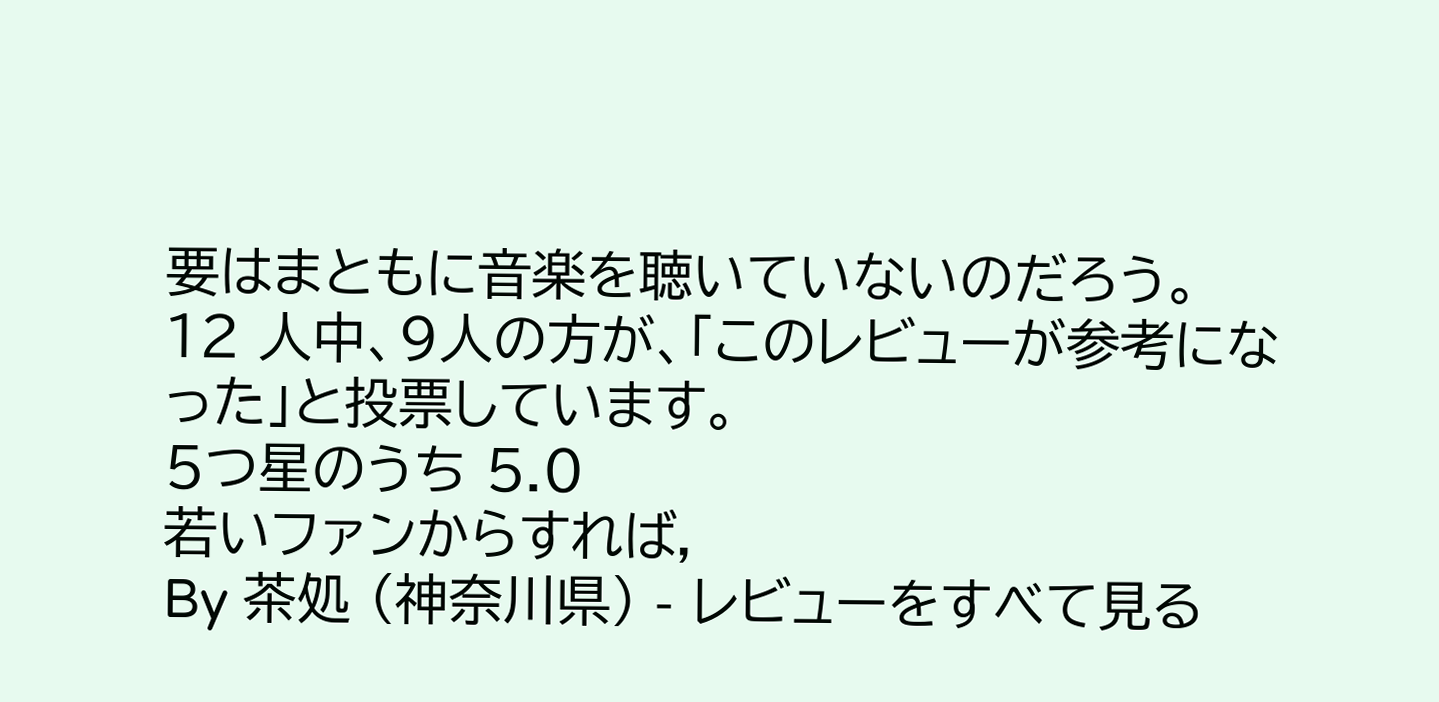要はまともに音楽を聴いていないのだろう。
12 人中、9人の方が、「このレビューが参考になった」と投票しています。
5つ星のうち 5.0
若いファンからすれば,
By 茶処 (神奈川県) - レビューをすべて見る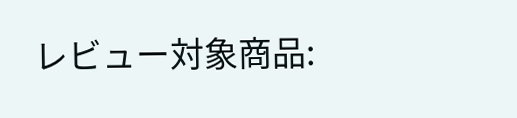レビュー対象商品: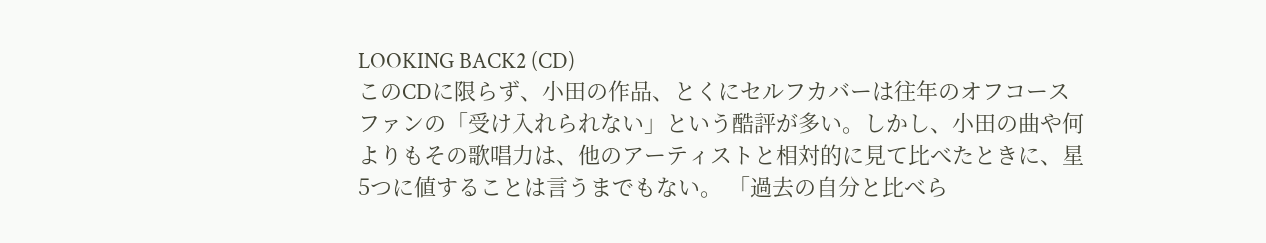LOOKING BACK2 (CD)
このCDに限らず、小田の作品、とくにセルフカバーは往年のオフコースファンの「受け入れられない」という酷評が多い。しかし、小田の曲や何よりもその歌唱力は、他のアーティストと相対的に見て比べたときに、星5つに値することは言うまでもない。 「過去の自分と比べら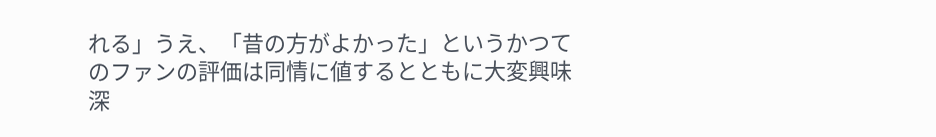れる」うえ、「昔の方がよかった」というかつてのファンの評価は同情に値するとともに大変興味深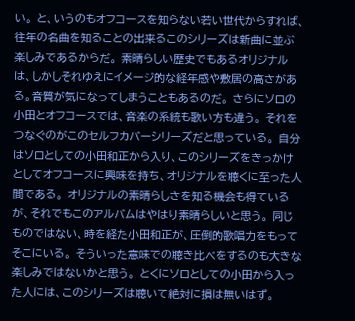い。 と、いうのもオフコースを知らない若い世代からすれば、往年の名曲を知ることの出来るこのシリーズは新曲に並ぶ楽しみであるからだ。 素晴らしい歴史でもあるオリジナルは、しかしそれゆえにイメージ的な経年感や敷居の高さがある。音質が気になってしまうこともあるのだ。 さらにソロの小田とオフコースでは、音楽の系統も歌い方も違う。 それをつなぐのがこのセルフカバーシリーズだと思っている。 自分はソロとしての小田和正から入り、このシリーズをきっかけとしてオフコースに興味を持ち、オリジナルを聴くに至った人間である。 オリジナルの素晴らしさを知る機会も得ているが、それでもこのアルバムはやはり素晴らしいと思う。 同じものではない、時を経た小田和正が、圧倒的歌唱力をもってそこにいる。 そういった意味での聴き比べをするのも大きな楽しみではないかと思う。 とくにソロとしての小田から入った人には、このシリーズは聴いて絶対に損は無いはず。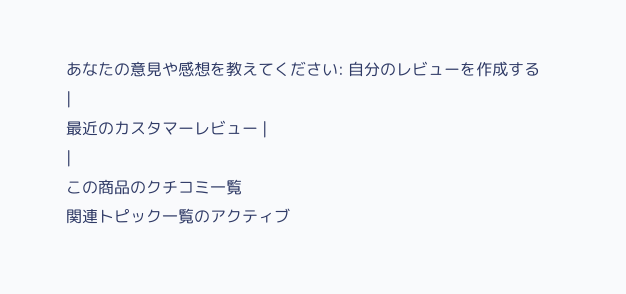あなたの意見や感想を教えてください: 自分のレビューを作成する
|
最近のカスタマーレビュー |
|
この商品のクチコミ一覧
関連トピック一覧のアクティブ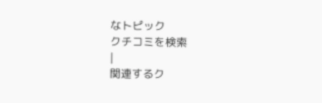なトピック
クチコミを検索
|
関連するク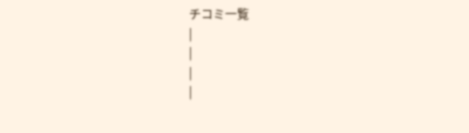チコミ一覧
|
|
|
|